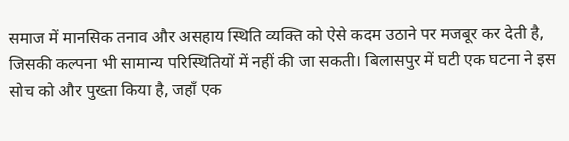समाज में मानसिक तनाव और असहाय स्थिति व्यक्ति को ऐसे कदम उठाने पर मजबूर कर देती है, जिसकी कल्पना भी सामान्य परिस्थितियों में नहीं की जा सकती। बिलासपुर में घटी एक घटना ने इस सोच को और पुख्ता किया है, जहाँ एक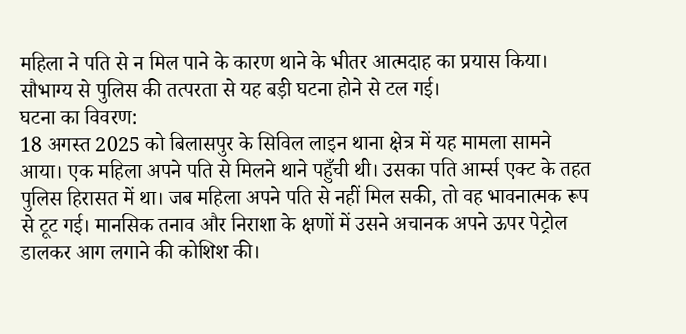महिला ने पति से न मिल पाने के कारण थाने के भीतर आत्मदाह का प्रयास किया। सौभाग्य से पुलिस की तत्परता से यह बड़ी घटना होने से टल गई।
घटना का विवरण:
18 अगस्त 2025 को बिलासपुर के सिविल लाइन थाना क्षेत्र में यह मामला सामने आया। एक महिला अपने पति से मिलने थाने पहुँची थी। उसका पति आर्म्स एक्ट के तहत पुलिस हिरासत में था। जब महिला अपने पति से नहीं मिल सकी, तो वह भावनात्मक रूप से टूट गई। मानसिक तनाव और निराशा के क्षणों में उसने अचानक अपने ऊपर पेट्रोल डालकर आग लगाने की कोशिश की।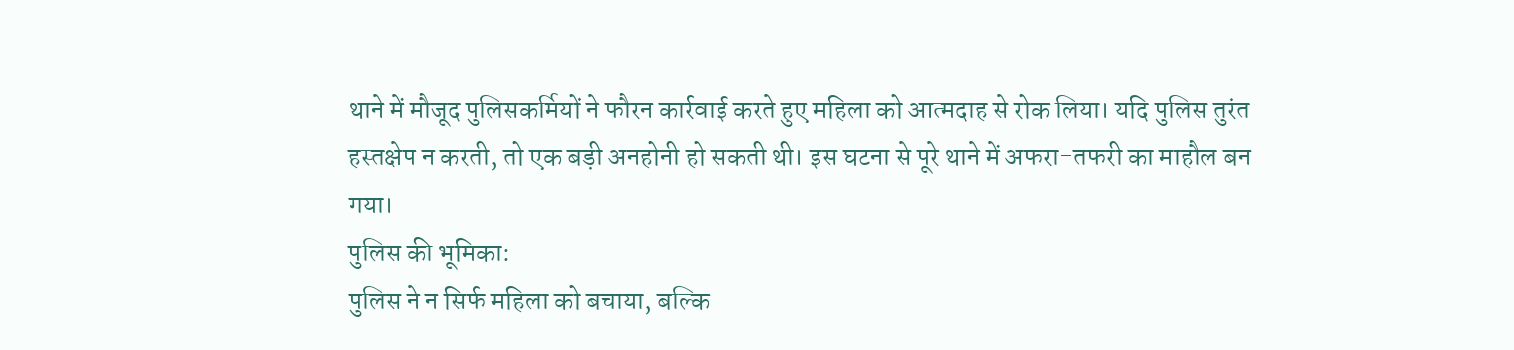थाने में मौजूद पुलिसकर्मियों ने फौरन कार्रवाई करते हुए महिला को आत्मदाह से रोक लिया। यदि पुलिस तुरंत हस्तक्षेप न करती, तो एक बड़ी अनहोनी हो सकती थी। इस घटना से पूरे थाने में अफरा-तफरी का माहौल बन गया।
पुलिस की भूमिका:
पुलिस ने न सिर्फ महिला को बचाया, बल्कि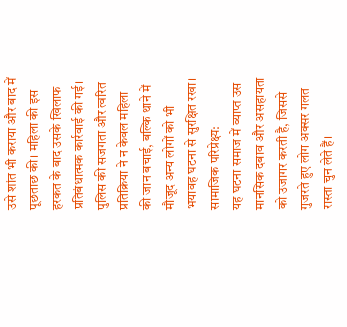उसे शांत भी कराया और बाद में पूछताछ की। महिला की इस हरकत के बाद उसके खिलाफ प्रतिबंधात्मक कार्रवाई की गई। पुलिस की सजगता और त्वरित प्रतिक्रिया ने न केवल महिला की जान बचाई, बल्कि थाने में मौजूद अन्य लोगों को भी भयावह घटना से सुरक्षित रखा।
सामाजिक परिप्रेक्ष्य:
यह घटना समाज में व्याप्त उस मानसिक दबाव और असहायता को उजागर करती है, जिससे गुजरते हुए लोग अक्सर गलत रास्ता चुन लेते हैं।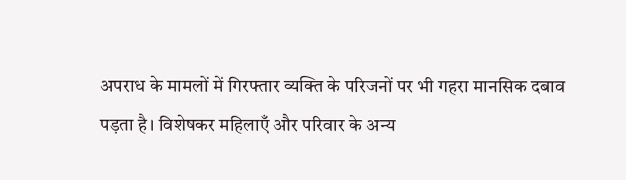अपराध के मामलों में गिरफ्तार व्यक्ति के परिजनों पर भी गहरा मानसिक दबाव पड़ता है। विशेषकर महिलाएँ और परिवार के अन्य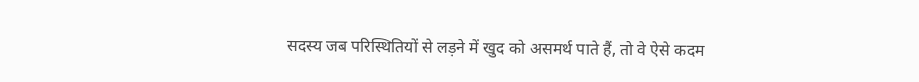सदस्य जब परिस्थितियों से लड़ने में खुद को असमर्थ पाते हैं, तो वे ऐसे कदम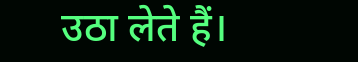उठा लेते हैं।